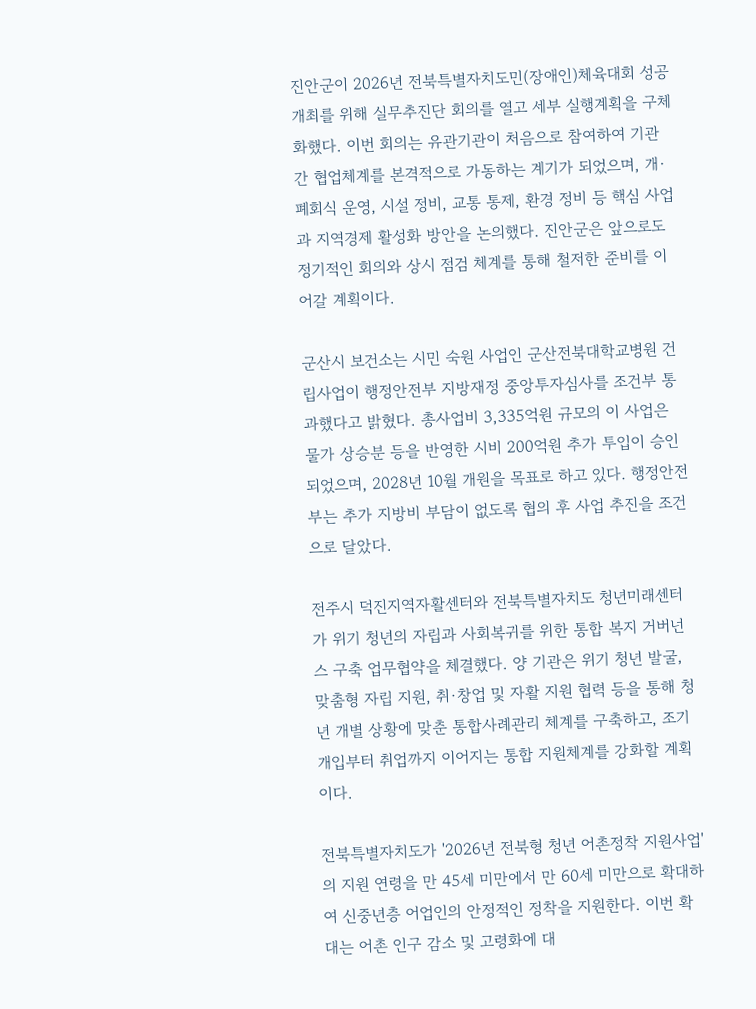진안군이 2026년 전북특별자치도민(장애인)체육대회 성공 개최를 위해 실무추진단 회의를 열고 세부 실행계획을 구체화했다. 이번 회의는 유관기관이 처음으로 참여하여 기관 간 협업체계를 본격적으로 가동하는 계기가 되었으며, 개·폐회식 운영, 시설 정비, 교통 통제, 환경 정비 등 핵심 사업과 지역경제 활성화 방안을 논의했다. 진안군은 앞으로도 정기적인 회의와 상시 점검 체계를 통해 철저한 준비를 이어갈 계획이다.

군산시 보건소는 시민 숙원 사업인 군산전북대학교병원 건립사업이 행정안전부 지방재정 중앙투자심사를 조건부 통과했다고 밝혔다. 총사업비 3,335억원 규모의 이 사업은 물가 상승분 등을 반영한 시비 200억원 추가 투입이 승인되었으며, 2028년 10월 개원을 목표로 하고 있다. 행정안전부는 추가 지방비 부담이 없도록 협의 후 사업 추진을 조건으로 달았다.

전주시 덕진지역자활센터와 전북특별자치도 청년미래센터가 위기 청년의 자립과 사회복귀를 위한 통합 복지 거버넌스 구축 업무협약을 체결했다. 양 기관은 위기 청년 발굴, 맞춤형 자립 지원, 취·창업 및 자활 지원 협력 등을 통해 청년 개별 상황에 맞춘 통합사례관리 체계를 구축하고, 조기 개입부터 취업까지 이어지는 통합 지원체계를 강화할 계획이다.

전북특별자치도가 '2026년 전북형 청년 어촌정착 지원사업'의 지원 연령을 만 45세 미만에서 만 60세 미만으로 확대하여 신중년층 어업인의 안정적인 정착을 지원한다. 이번 확대는 어촌 인구 감소 및 고령화에 대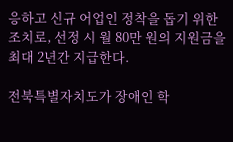응하고 신규 어업인 정착을 돕기 위한 조치로, 선정 시 월 80만 원의 지원금을 최대 2년간 지급한다.

전북특별자치도가 장애인 학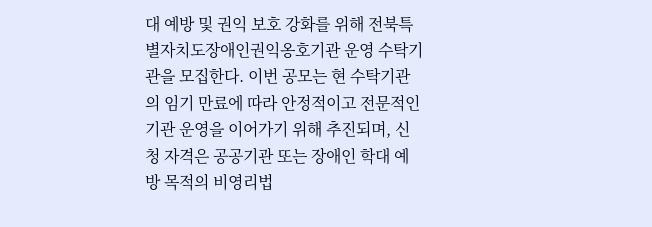대 예방 및 권익 보호 강화를 위해 전북특별자치도장애인권익옹호기관 운영 수탁기관을 모집한다. 이번 공모는 현 수탁기관의 임기 만료에 따라 안정적이고 전문적인 기관 운영을 이어가기 위해 추진되며, 신청 자격은 공공기관 또는 장애인 학대 예방 목적의 비영리법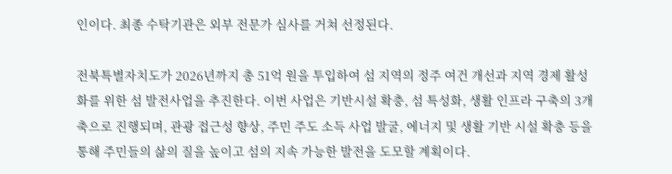인이다. 최종 수탁기관은 외부 전문가 심사를 거쳐 선정된다.

전북특별자치도가 2026년까지 총 51억 원을 투입하여 섬 지역의 정주 여건 개선과 지역 경제 활성화를 위한 섬 발전사업을 추진한다. 이번 사업은 기반시설 확충, 섬 특성화, 생활 인프라 구축의 3개 축으로 진행되며, 관광 접근성 향상, 주민 주도 소득 사업 발굴, 에너지 및 생활 기반 시설 확충 등을 통해 주민들의 삶의 질을 높이고 섬의 지속 가능한 발전을 도모할 계획이다.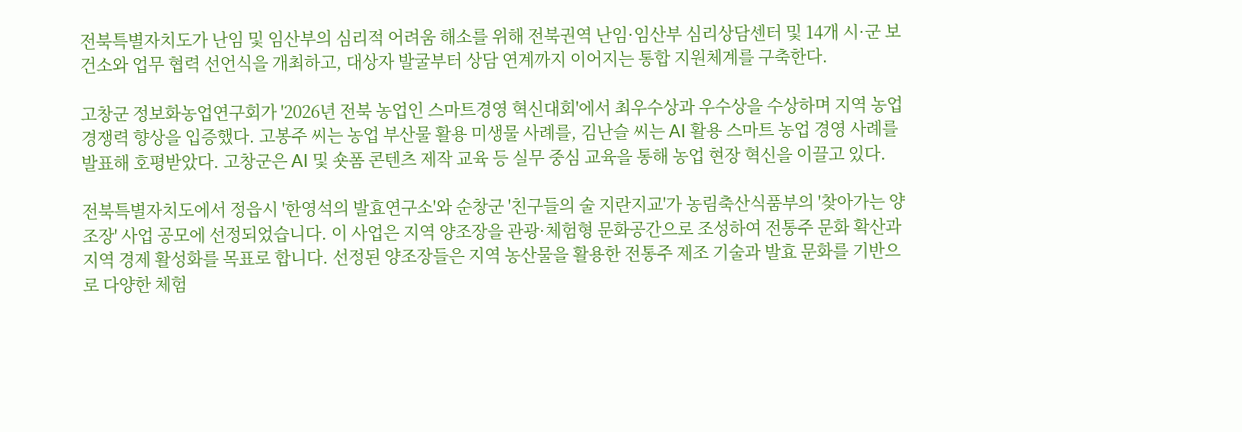전북특별자치도가 난임 및 임산부의 심리적 어려움 해소를 위해 전북권역 난임·임산부 심리상담센터 및 14개 시·군 보건소와 업무 협력 선언식을 개최하고, 대상자 발굴부터 상담 연계까지 이어지는 통합 지원체계를 구축한다.

고창군 정보화농업연구회가 '2026년 전북 농업인 스마트경영 혁신대회'에서 최우수상과 우수상을 수상하며 지역 농업 경쟁력 향상을 입증했다. 고봉주 씨는 농업 부산물 활용 미생물 사례를, 김난슬 씨는 AI 활용 스마트 농업 경영 사례를 발표해 호평받았다. 고창군은 AI 및 숏폼 콘텐츠 제작 교육 등 실무 중심 교육을 통해 농업 현장 혁신을 이끌고 있다.

전북특별자치도에서 정읍시 '한영석의 발효연구소'와 순창군 '친구들의 술 지란지교'가 농림축산식품부의 '찾아가는 양조장' 사업 공모에 선정되었습니다. 이 사업은 지역 양조장을 관광·체험형 문화공간으로 조성하여 전통주 문화 확산과 지역 경제 활성화를 목표로 합니다. 선정된 양조장들은 지역 농산물을 활용한 전통주 제조 기술과 발효 문화를 기반으로 다양한 체험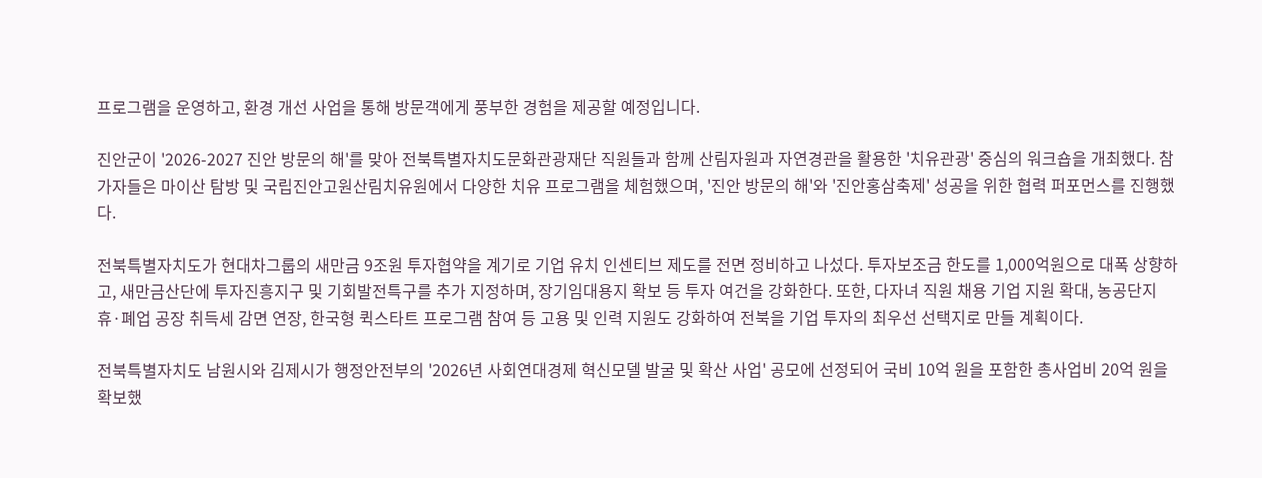프로그램을 운영하고, 환경 개선 사업을 통해 방문객에게 풍부한 경험을 제공할 예정입니다.

진안군이 '2026-2027 진안 방문의 해'를 맞아 전북특별자치도문화관광재단 직원들과 함께 산림자원과 자연경관을 활용한 '치유관광' 중심의 워크숍을 개최했다. 참가자들은 마이산 탐방 및 국립진안고원산림치유원에서 다양한 치유 프로그램을 체험했으며, '진안 방문의 해'와 '진안홍삼축제' 성공을 위한 협력 퍼포먼스를 진행했다.

전북특별자치도가 현대차그룹의 새만금 9조원 투자협약을 계기로 기업 유치 인센티브 제도를 전면 정비하고 나섰다. 투자보조금 한도를 1,000억원으로 대폭 상향하고, 새만금산단에 투자진흥지구 및 기회발전특구를 추가 지정하며, 장기임대용지 확보 등 투자 여건을 강화한다. 또한, 다자녀 직원 채용 기업 지원 확대, 농공단지 휴·폐업 공장 취득세 감면 연장, 한국형 퀵스타트 프로그램 참여 등 고용 및 인력 지원도 강화하여 전북을 기업 투자의 최우선 선택지로 만들 계획이다.

전북특별자치도 남원시와 김제시가 행정안전부의 '2026년 사회연대경제 혁신모델 발굴 및 확산 사업' 공모에 선정되어 국비 10억 원을 포함한 총사업비 20억 원을 확보했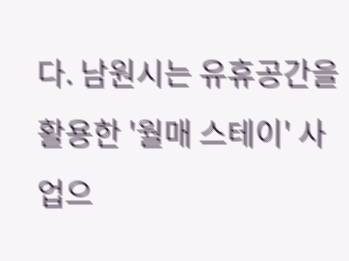다. 남원시는 유휴공간을 활용한 '월매 스테이' 사업으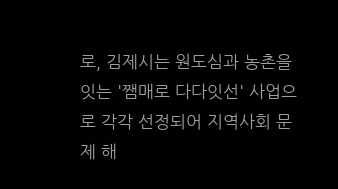로, 김제시는 원도심과 농촌을 잇는 '쨈매로 다다잇선' 사업으로 각각 선정되어 지역사회 문제 해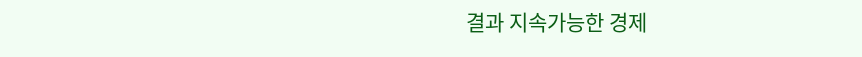결과 지속가능한 경제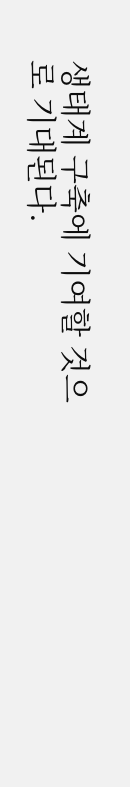생태계 구축에 기여할 것으로 기대된다.